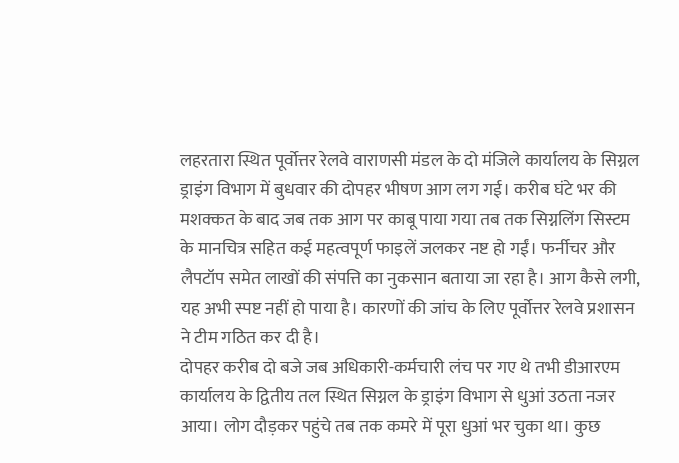लहरतारा स्थित पूर्वोत्तर रेलवे वाराणसी मंडल के दो मंजिले कार्यालय के सिग्नल ड्राइंग विभाग में बुधवार की दोपहर भीषण आग लग गई। करीब घंटे भर की मशक्कत के बाद जब तक आग पर काबू पाया गया तब तक सिग्नलिंग सिस्टम के मानचित्र सहित कई महत्वपूर्ण फाइलें जलकर नष्ट हो गईं। फर्नीचर और लैपटॉप समेत लाखों की संपत्ति का नुकसान बताया जा रहा है। आग कैसे लगी, यह अभी स्पष्ट नहीं हो पाया है। कारणों की जांच के लिए पूर्वोत्तर रेलवे प्रशासन ने टीम गठित कर दी है।
दोपहर करीब दो बजे जब अधिकारी-कर्मचारी लंच पर गए थे तभी डीआरएम कार्यालय के द्वितीय तल स्थित सिग्नल के ड्राइंग विभाग से धुआं उठता नजर आया। लोग दौड़कर पहुंचे तब तक कमरे में पूरा धुआं भर चुका था। कुछ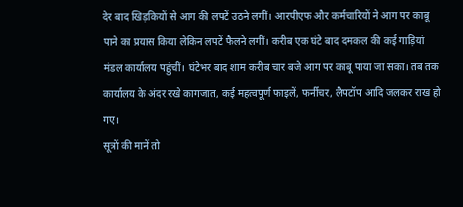देर बाद खिड़कियों से आग की लपटें उठने लगीं। आरपीएफ और कर्मचारियों ने आग पर काबू पाने का प्रयास किया लेकिन लपटें फैलने लगीं। करीब एक घंटे बाद दमकल की कई गाड़ियां मंडल कार्यालय पहुंचीं। घंटेभर बाद शाम करीब चार बजे आग पर काबू पाया जा सका। तब तक कार्यालय के अंदर रखे कागजात, कई महत्वपूर्ण फाइलें, फर्नीचर, लैपटॉप आदि जलकर राख हो गए।
सूत्रों की मानें तो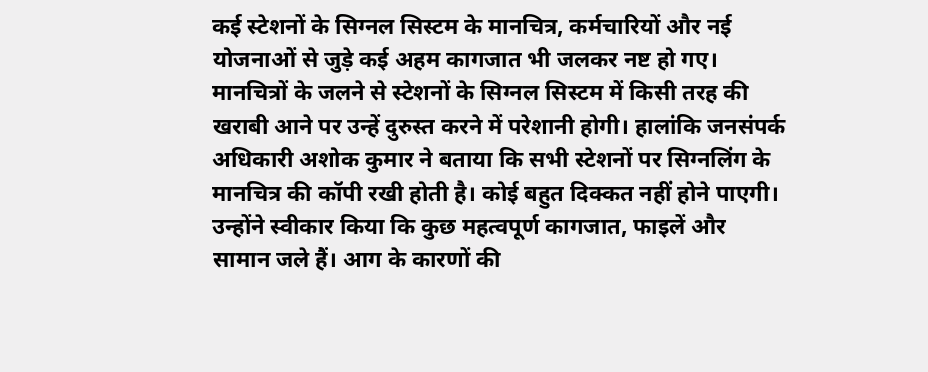कई स्टेशनों के सिग्नल सिस्टम के मानचित्र, कर्मचारियों और नई योजनाओं से जुड़े कई अहम कागजात भी जलकर नष्ट हो गए। मानचित्रों के जलने से स्टेशनों के सिग्नल सिस्टम में किसी तरह की खराबी आने पर उन्हें दुरुस्त करने में परेशानी होगी। हालांकि जनसंपर्क अधिकारी अशोक कुमार ने बताया कि सभी स्टेशनों पर सिग्नलिंग के मानचित्र की कॉपी रखी होती है। कोई बहुत दिक्कत नहीं होने पाएगी। उन्होंने स्वीकार किया कि कुछ महत्वपूर्ण कागजात, फाइलें और सामान जले हैं। आग के कारणों की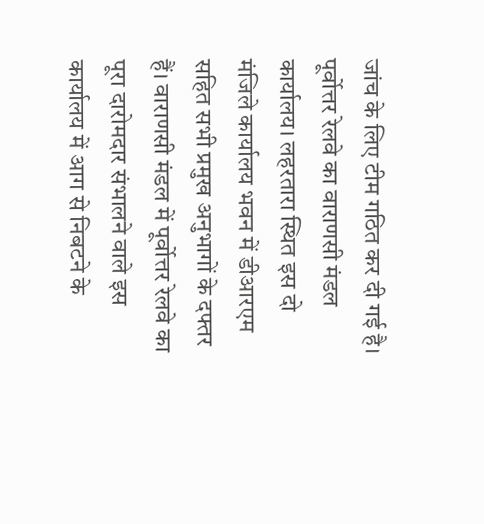जांच के लिए टीम गठित कर दी गई है।
पूर्वोत्तर रेलवे का वाराणसी मंडल कार्यालय। लहरतारा स्थित इस दो मंजिले कार्यालय भवन में डीआरएम सहित सभी प्रमुख अनुभागों के दफ्तर हैं। वाराणसी मंडल में पूर्वोत्तर रेलवे का पूरा दारोमदार संभालने वाले इस कार्यालय में आग से निबटने के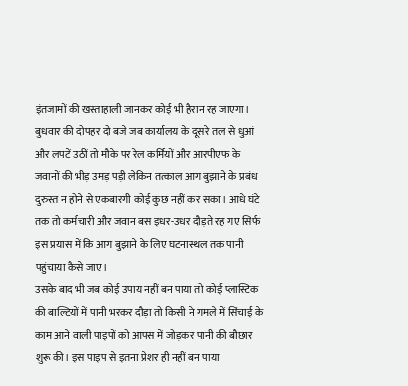इंतजामों की खस्ताहाली जानकर कोई भी हैरान रह जाएगा। बुधवार की दोपहर दो बजे जब कार्यालय के दूसरे तल से धुआं और लपटें उठीं तो मौके पर रेल कर्मियों और आरपीएफ के जवानों की भीड़ उमड़ पड़ी लेकिन तत्काल आग बुझाने के प्रबंध दुरुस्त न होने से एकबारगी कोई कुछ नहीं कर सका। आधे घंटे तक तो कर्मचारी और जवान बस इधर-उधर दौड़ते रह गए सिर्फ इस प्रयास में कि आग बुझाने के लिए घटनास्थल तक पानी पहुंचाया कैसे जाए।
उसके बाद भी जब कोई उपाय नहीं बन पाया तो कोई प्लास्टिक की बाल्टियों में पानी भरकर दौड़ा तो किसी ने गमले में सिंचाई के काम आने वाली पाइपों को आपस में जोड़कर पानी की बौछार शुरू की। इस पाइप से इतना प्रेशर ही नहीं बन पाया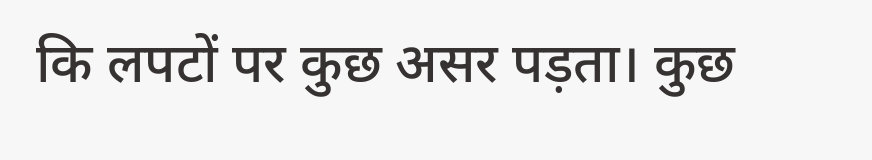कि लपटों पर कुछ असर पड़ता। कुछ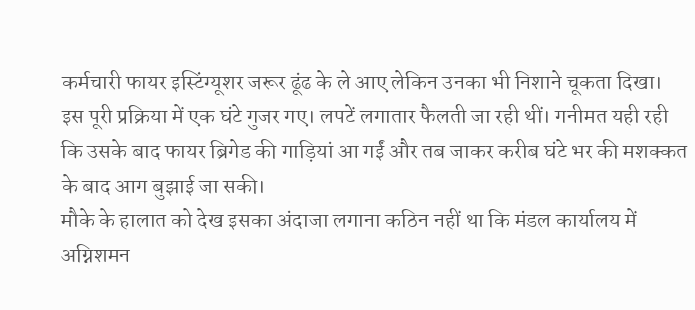कर्मचारी फायर इस्टिंग्यूशर जरूर ढूंढ के ले आए लेकिन उनका भी निशाने चूकता दिखा। इस पूरी प्रक्रिया में एक घंटे गुजर गए। लपटें लगातार फैलती जा रही थीं। गनीमत यही रही कि उसके बाद फायर ब्रिगेड की गाड़ियां आ गईं और तब जाकर करीब घंटे भर की मशक्कत के बाद आग बुझाई जा सकी।
मौके के हालात को देख इसका अंदाजा लगाना कठिन नहीं था कि मंडल कार्यालय में अग्निशमन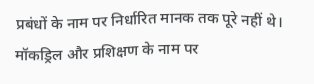प्रबंधों के नाम पर निर्धारित मानक तक पूरे नहीं थे। मॉकड्रिल और प्रशिक्षण के नाम पर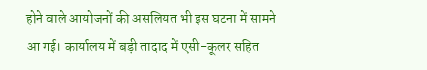होने वाले आयोजनों की असलियत भी इस घटना में सामने आ गई। कार्यालय में बड़ी तादाद में एसी-कूलर सहित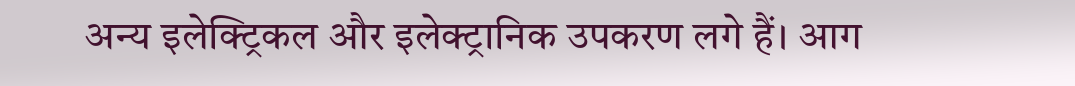अन्य इलेक्ट्रिकल और इलेक्ट्रानिक उपकरण लगे हैं। आग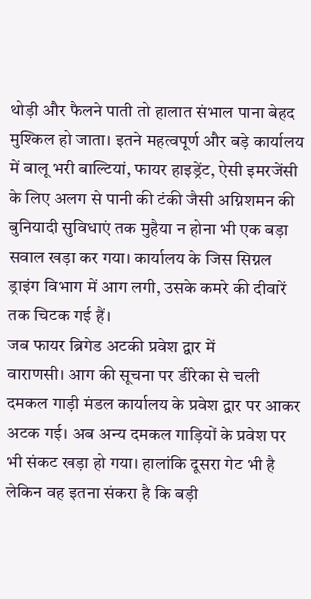थोड़ी और फैलने पाती तो हालात संभाल पाना बेहद मुश्किल हो जाता। इतने महत्वपूर्ण और बड़े कार्यालय में बालू भरी बाल्टियां, फायर हाइड्रेंट, ऐसी इमरजेंसी के लिए अलग से पानी की टंकी जैसी अग्निशमन की बुनियादी सुविधाएं तक मुहैया न होना भी एक बड़ा सवाल खड़ा कर गया। कार्यालय के जिस सिग्नल ड्राइंग विभाग में आग लगी, उसके कमरे की दीवारें तक चिटक गई हैं।
जब फायर ब्रिगेड अटकी प्रवेश द्वार में
वाराणसी। आग की सूचना पर डीरेका से चली दमकल गाड़ी मंडल कार्यालय के प्रवेश द्वार पर आकर अटक गई। अब अन्य दमकल गाड़ियों के प्रवेश पर भी संकट खड़ा हो गया। हालांकि दूसरा गेट भी है लेकिन वह इतना संकरा है कि बड़ी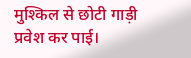मुश्किल से छोटी गाड़ी प्रवेश कर पाई।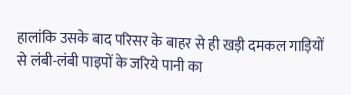हालांकि उसके बाद परिसर के बाहर से ही खड़ी दमकल गाड़ियों से लंबी-लंबी पाइपों के जरिये पानी का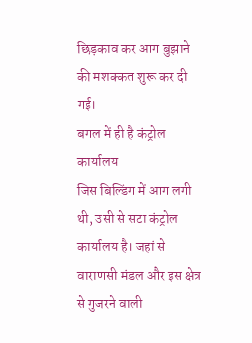छिड़काव कर आग बुझाने की मशक्कत शुरू कर दी गई।
बगल में ही है कंट्रोल कार्यालय
जिस बिल्डिंग में आग लगी थी, उसी से सटा कंट्रोल कार्यालय है। जहां से वाराणसी मंडल और इस क्षेत्र से गुजरने वाली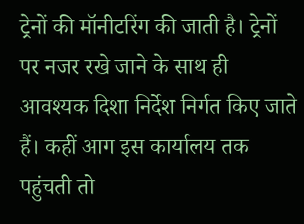ट्रेनों की मॉनीटरिंग की जाती है। ट्रेनों पर नजर रखे जाने के साथ ही आवश्यक दिशा निर्देश निर्गत किए जाते हैं। कहीं आग इस कार्यालय तक पहुंचती तो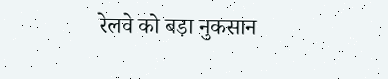रेलवे को बड़ा नुकसान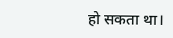हो सकता था।